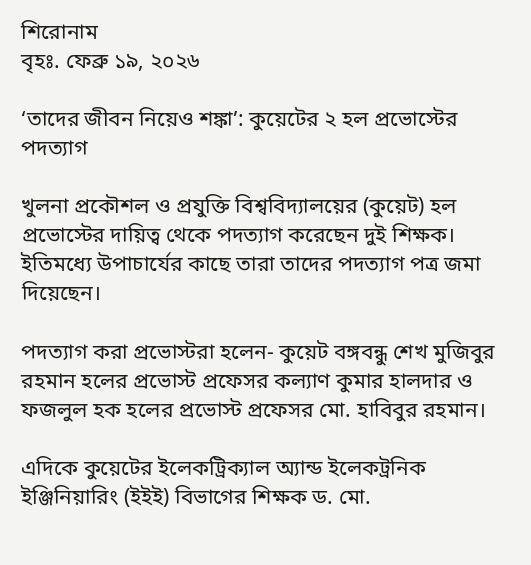শিরোনাম
বৃহঃ. ফেব্রু ১৯, ২০২৬

‘তাদের জীবন নিয়েও শঙ্কা’: কুয়েটের ২ হল প্রভোস্টের পদত্যাগ

খুলনা প্রকৌশল ও প্রযুক্তি বিশ্ববিদ্যালয়ের (কুয়েট) হল প্রভোস্টের দায়িত্ব থেকে পদত্যাগ করেছেন দুই শিক্ষক। ইতিমধ্যে উপাচার্যের কাছে তারা তাদের পদত্যাগ পত্র জমা দিয়েছেন।

পদত্যাগ করা প্রভোস্টরা হলেন- কুয়েট বঙ্গবন্ধু শেখ মুজিবুর রহমান হলের প্রভোস্ট প্রফেসর কল্যাণ কুমার হালদার ও ফজলুল হক হলের প্রভোস্ট প্রফেসর মো. হাবিবুর রহমান।

এদিকে কুয়েটের ইলেকট্রিক্যাল অ্যান্ড ইলেকট্রনিক ইঞ্জিনিয়ারিং (ইইই) বিভাগের শিক্ষক ড. মো.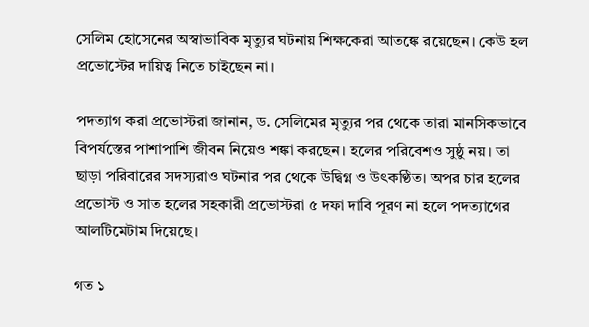সেলিম হোসেনের অস্বাভাবিক মৃত্যুর ঘটনায় শিক্ষকেরা আতঙ্কে রয়েছেন। কেউ হল প্রভোস্টের দায়িত্ব নিতে চাইছেন না।

পদত্যাগ করা প্রভোস্টরা জানান, ড. সেলিমের মৃত্যুর পর থেকে তারা মানসিকভাবে বিপর্যস্তের পাশাপাশি জীবন নিয়েও শঙ্কা করছেন। হলের পরিবেশও সুষ্ঠু নয়। তা ছাড়া পরিবারের সদস্যরাও ঘটনার পর থেকে উদ্বিগ্ন ও উৎকণ্ঠিত। অপর চার হলের প্রভোস্ট ও সাত হলের সহকারী প্রভোস্টরা ৫ দফা দাবি পূরণ না হলে পদত্যাগের আলটিমেটাম দিয়েছে।

গত ১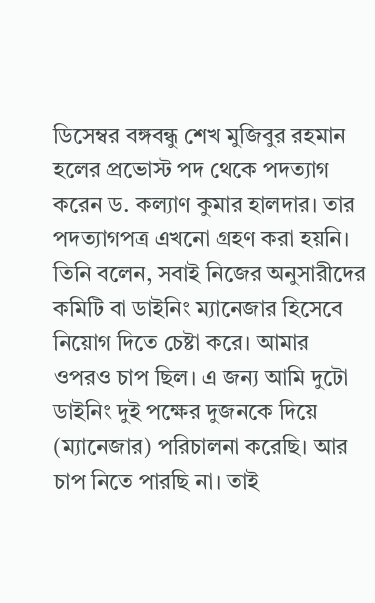ডিসেম্বর বঙ্গবন্ধু শেখ মুজিবুর রহমান হলের প্রভোস্ট পদ থেকে পদত্যাগ করেন ড. কল্যাণ কুমার হালদার। তার পদত্যাগপত্র এখনো গ্রহণ করা হয়নি। তিনি বলেন, সবাই নিজের অনুসারীদের কমিটি বা ডাইনিং ম্যানেজার হিসেবে নিয়োগ দিতে চেষ্টা করে। আমার ওপরও চাপ ছিল। এ জন্য আমি দুটো ডাইনিং দুই পক্ষের দুজনকে দিয়ে (ম্যানেজার) পরিচালনা করেছি। আর চাপ নিতে পারছি না। তাই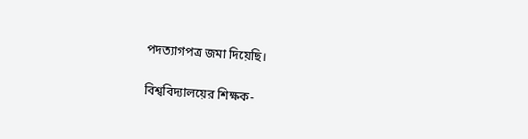পদত্যাগপত্র জমা দিয়েছি।

বিশ্ববিদ্যালয়ের শিক্ষক-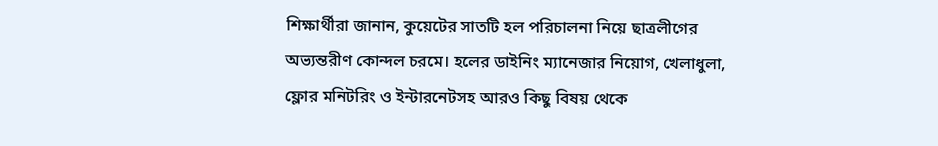শিক্ষার্থীরা জানান, কুয়েটের সাতটি হল পরিচালনা নিয়ে ছাত্রলীগের অভ্যন্তরীণ কোন্দল চরমে। হলের ডাইনিং ম্যানেজার নিয়োগ, খেলাধুলা, ফ্লোর মনিটরিং ও ইন্টারনেটসহ আরও কিছু বিষয় থেকে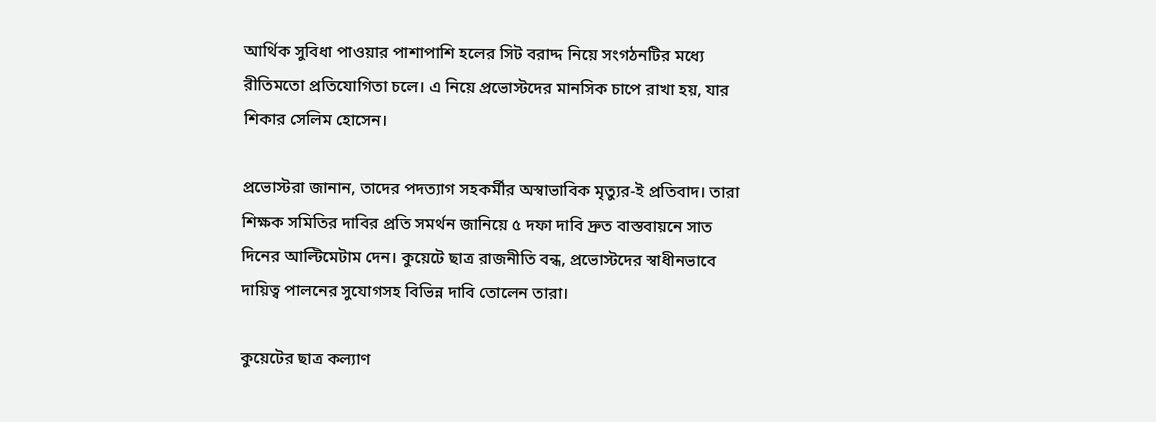আর্থিক সুবিধা পাওয়ার পাশাপাশি হলের সিট বরাদ্দ নিয়ে সংগঠনটির মধ্যে রীতিমতো প্রতিযোগিতা চলে। এ নিয়ে প্রভোস্টদের মানসিক চাপে রাখা হয়, যার শিকার সেলিম হোসেন।

প্রভোস্টরা জানান, তাদের পদত্যাগ সহকর্মীর অস্বাভাবিক মৃত্যুর-ই প্রতিবাদ। তারা শিক্ষক সমিতির দাবির প্রতি সমর্থন জানিয়ে ৫ দফা দাবি দ্রুত বাস্তবায়নে সাত দিনের আল্টিমেটাম দেন। কুয়েটে ছাত্র রাজনীতি বন্ধ, প্রভোস্টদের স্বাধীনভাবে দায়িত্ব পালনের সুযোগসহ বিভিন্ন দাবি তোলেন তারা।

কুয়েটের ছাত্র কল্যাণ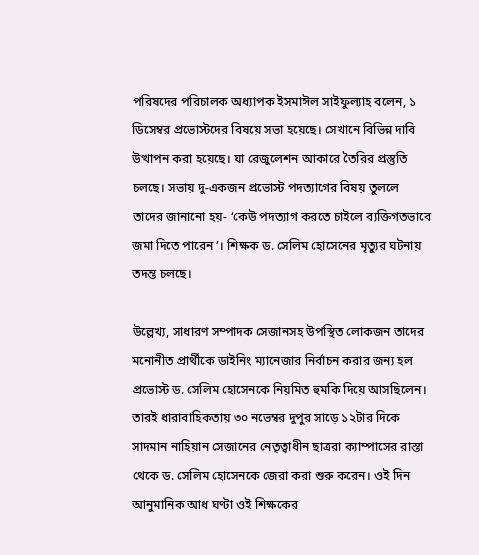পরিষদের পরিচালক অধ্যাপক ইসমাঈল সাইফুল্যাহ বলেন, ১ ডিসেম্বর প্রভোস্টদের বিষয়ে সভা হয়েছে। সেখানে বিভিন্ন দাবি উত্থাপন করা হয়েছে। যা রেজুলেশন আকারে তৈরির প্রস্তুতি চলছে। সভায় দু-একজন প্রভোস্ট পদত্যাগের বিষয় তুললে তাদের জানানো হয়- ‘কেউ পদত্যাগ করতে চাইলে ব্যক্তিগতভাবে জমা দিতে পারেন’। শিক্ষক ড. সেলিম হোসেনের মৃত্যুর ঘটনায় তদন্ত চলছে।

উল্লেখ্য, সাধারণ সম্পাদক সেজানসহ উপস্থিত লোকজন তাদের মনোনীত প্রার্থীকে ডাইনিং ম্যানেজার নির্বাচন করার জন্য হল প্রভোস্ট ড. সেলিম হোসেনকে নিয়মিত হুমকি দিয়ে আসছিলেন। তারই ধারাবাহিকতায় ৩০ নভেম্বর দুপুর সাড়ে ১২টার দিকে সাদমান নাহিয়ান সেজানের নেতৃত্বাধীন ছাত্ররা ক্যাম্পাসের রাস্তা থেকে ড. সেলিম হোসেনকে জেরা করা শুরু করেন। ওই দিন আনুমানিক আধ ঘণ্টা ওই শিক্ষকের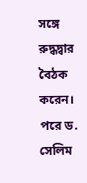সঙ্গে রুদ্ধদ্বার বৈঠক করেন। পরে ড. সেলিম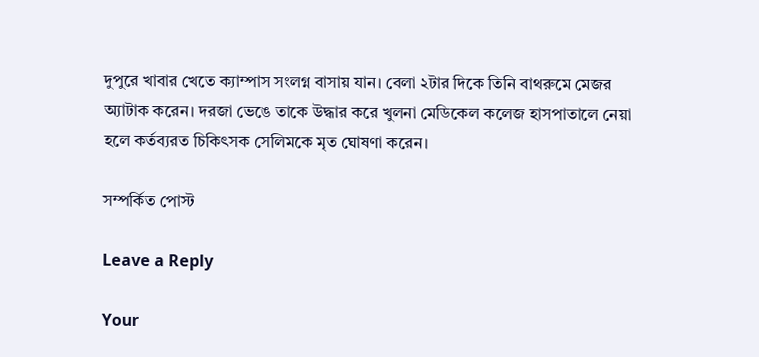দুপুরে খাবার খেতে ক্যাম্পাস সংলগ্ন বাসায় যান। বেলা ২টার দিকে তিনি বাথরুমে মেজর অ্যাটাক করেন। দরজা ভেঙে তাকে উদ্ধার করে খুলনা মেডিকেল কলেজ হাসপাতালে নেয়া হলে কর্তব্যরত চিকিৎসক সেলিমকে মৃত ঘোষণা করেন।

সম্পর্কিত পোস্ট

Leave a Reply

Your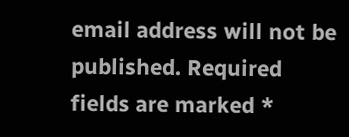email address will not be published. Required fields are marked *